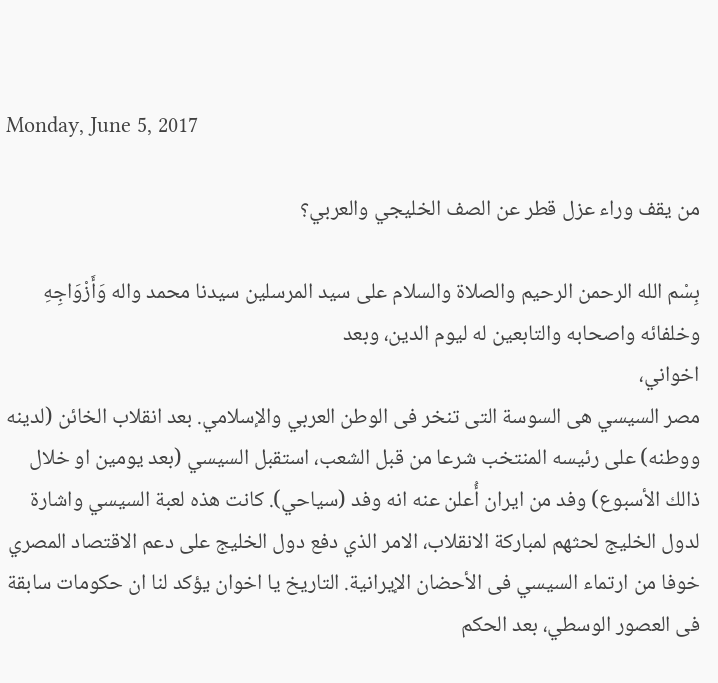Monday, June 5, 2017

من يقف وراء عزل قطر عن الصف الخليجي والعربي؟

بِسْم الله الرحمن الرحيم والصلاة والسلام على سيد المرسلين سيدنا محمد واله وَأَزْوَاجِهِ وخلفائه واصحابه والتابعين له ليوم الدين، وبعد
اخواني،
مصر السيسي هى السوسة التى تنخر فى الوطن العربي والإسلامي. بعد انقلاب الخائن (لدينه ووطنه) على رئيسه المنتخب شرعا من قبل الشعب، استقبل السيسي (بعد يومين او خلال ذالك الأسبوع) وفد من ايران أُعلن عنه انه وفد (سياحي). كانت هذه لعبة السيسي واشارة لدول الخليج لحثهم لمباركة الانقلاب، الامر الذي دفع دول الخليج على دعم الاقتصاد المصري خوفا من ارتماء السيسي فى الأحضان الإيرانية. التاريخ يا اخوان يؤكد لنا ان حكومات سابقة فى العصور الوسطي، بعد الحكم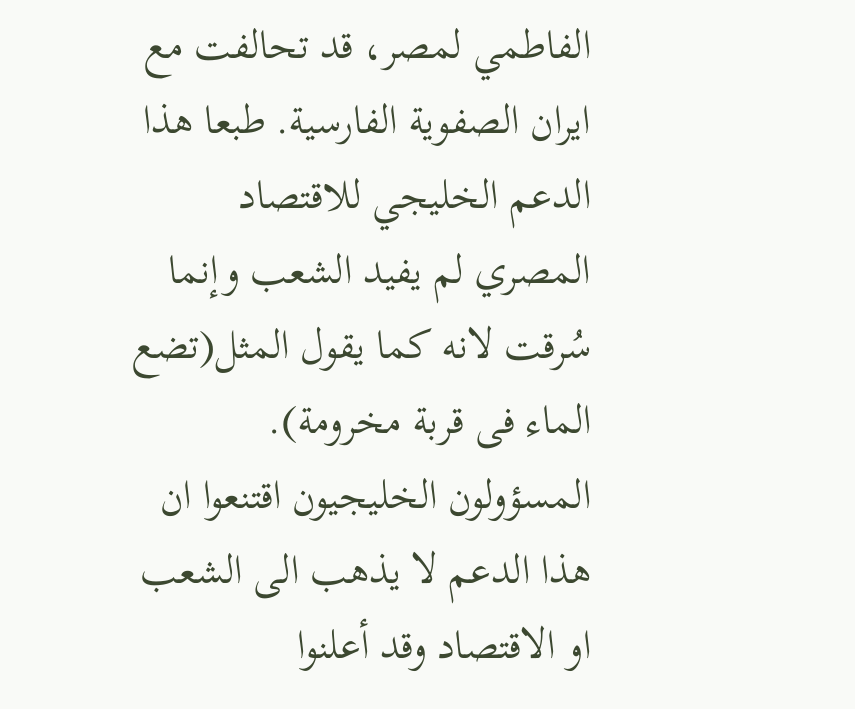الفاطمي لمصر، قد تحالفت مع ايران الصفوية الفارسية. طبعا هذا الدعم الخليجي للاقتصاد المصري لم يفيد الشعب وإنما سُرقت لانه كما يقول المثل(تضع الماء فى قربة مخرومة). المسؤولون الخليجيون اقتنعوا ان هذا الدعم لا يذهب الى الشعب او الاقتصاد وقد أعلنوا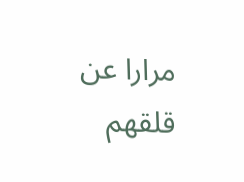مرارا عن قلقهم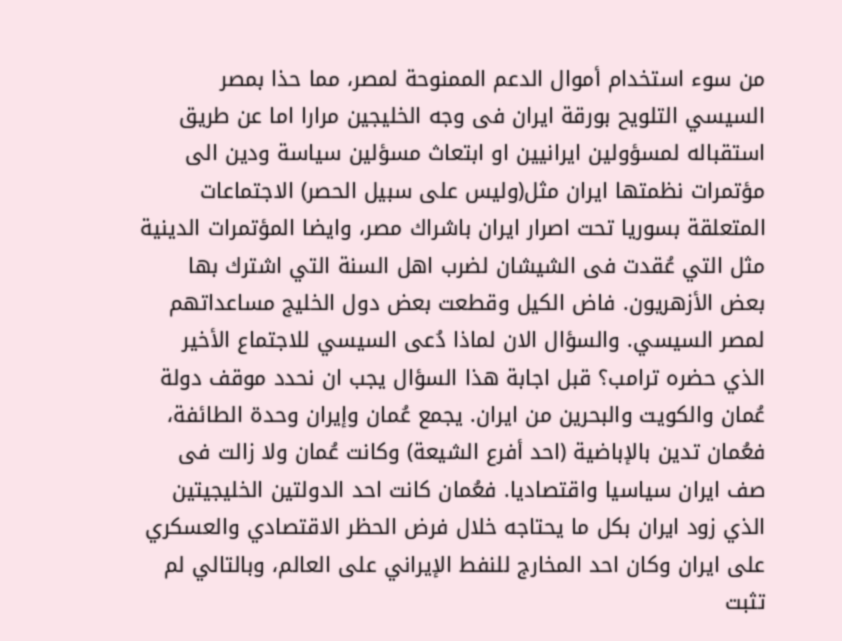من سوء استخدام أموال الدعم الممنوحة لمصر، مما حذا بمصر السيسي التلويح بورقة ايران فى وجه الخليجين مرارا اما عن طريق استقباله لمسؤولين ايرانيين او ابتعاث مسؤلين سياسة ودين الى مؤتمرات نظمتها ايران مثل(وليس على سبيل الحصر) الاجتماعات المتعلقة بسوريا تحت اصرار ايران باشراك مصر، وايضا المؤتمرات الدينية مثل التي عُقدت فى الشيشان لضرب اهل السنة التي اشترك بها بعض الأزهريون. فاض الكيل وقطعت بعض دول الخليج مساعداتهم لمصر السيسي. والسؤال الان لماذا دُعى السيسي للاجتماع الأخير الذي حضره ترامب؟ قبل اجابة هذا السؤال يجب ان نحدد موقف دولة عُمان والكويت والبحرين من ايران. يجمع عُمان وإيران وحدة الطائفة، فعُمان تدين بالإباضية (احد أفرع الشيعة) وكانت عُمان ولا زالت فى صف ايران سياسيا واقتصاديا. فعُمان كانت احد الدولتين الخليجيتين الذي زود ايران بكل ما يحتاجه خلال فرض الحظر الاقتصادي والعسكري على ايران وكان احد المخارج للنفط الإيراني على العالم، وبالتالي لم تثبت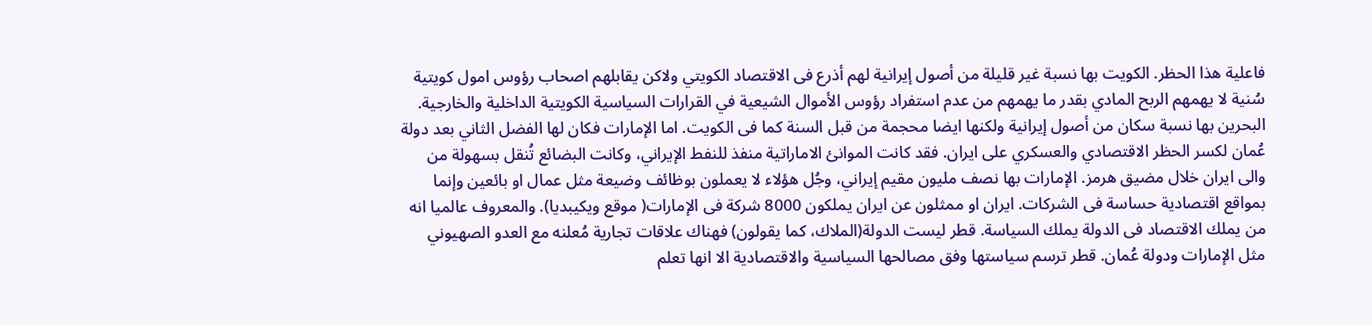فاعلية هذا الحظر. الكويت بها نسبة غير قليلة من أصول إيرانية لهم أذرع فى الاقتصاد الكويتي ولاكن يقابلهم اصحاب رؤوس امول كويتية سُنية لا يهمهم الربح المادي بقدر ما يهمهم من عدم استفراد رؤوس الأموال الشيعية في القرارات السياسية الكويتية الداخلية والخارجية. البحرين بها نسبة سكان من أصول إيرانية ولكنها ايضا محجمة من قبل السنة كما فى الكويت. اما الإمارات فكان لها الفضل الثاني بعد دولة عُمان لكسر الحظر الاقتصادي والعسكري على ايران. فقد كانت الموانئ الاماراتية منفذ للنفط الإيراني، وكانت البضائع تُنقل بسهولة من والى ايران خلال مضيق هرمز. الإمارات بها نصف مليون مقيم إيراني، وجُل هؤلاء لا يعملون بوظائف وضيعة مثل عمال او بائعين وإنما بمواقع اقتصادية حساسة فى الشركات. ايران او ممثلون عن ايران يملكون 8000 شركة فى الإمارات( موقع ويكيبديا). والمعروف عالميا انه من يملك الاقتصاد فى الدولة يملك السياسة. قطر ليست الدولة(الملاك، كما يقولون) فهناك علاقات تجارية مُعلنه مع العدو الصهيوني مثل الإمارات ودولة عُمان. قطر ترسم سياستها وفق مصالحها السياسية والاقتصادية الا انها تعلم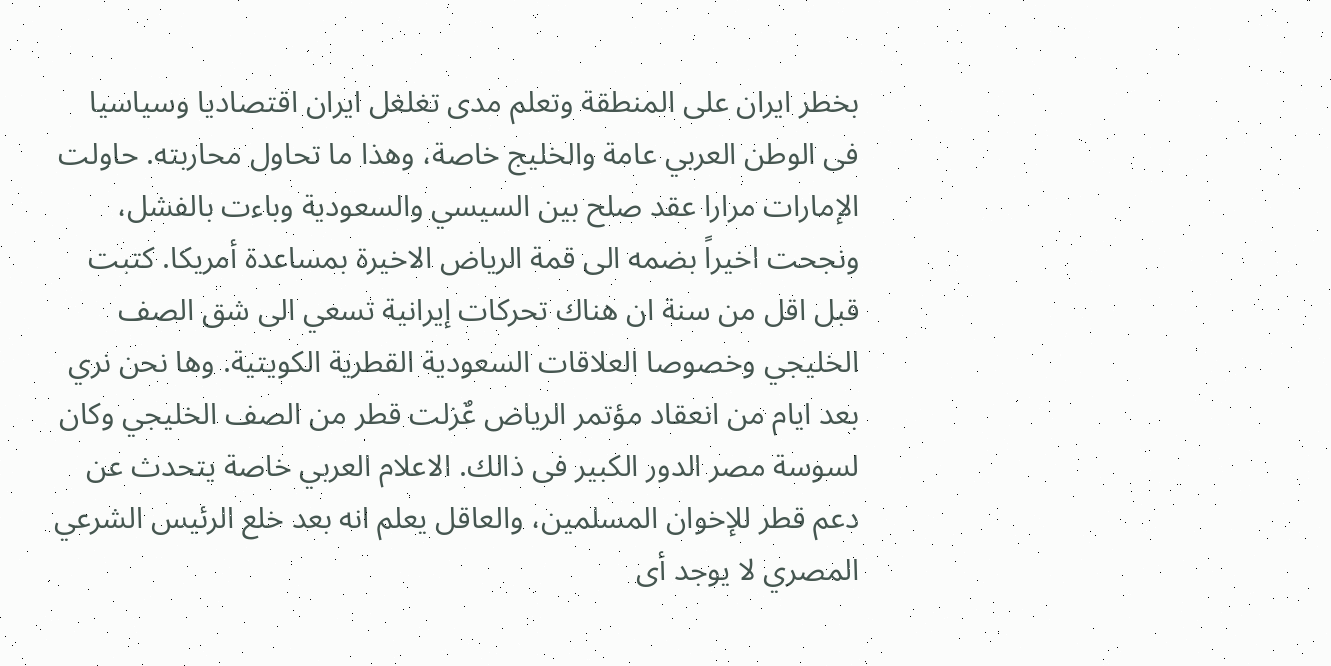بخطر ايران على المنطقة وتعلم مدى تغلغل ايران اقتصاديا وسياسيا فى الوطن العربي عامة والخليج خاصة، وهذا ما تحاول محاربته. حاولت الإمارات مرارا عقد صلح بين السيسي والسعودية وباءت بالفشل، ونجحت اخيراً بضمه الى قمة الرياض الاخيرة بمساعدة أمريكا. كتبت قبل اقل من سنة ان هناك تحركات إيرانية تسعي الى شق الصف الخليجي وخصوصا العلاقات السعودية القطرية الكويتية. وها نحن نري بعد ايام من انعقاد مؤتمر الرياض عٌزلت قطر من الصف الخليجي وكان لسوسة مصر الدور الكبير فى ذالك. الاعلام العربي خاصة يتحدث عن دعم قطر للإخوان المسلمين، والعاقل يعلم انه بعد خلع الرئيس الشرعي المصري لا يوجد أى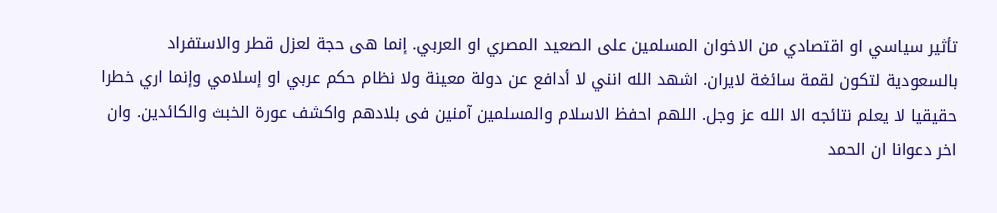تأثير سياسي او اقتصادي من الاخوان المسلمين على الصعيد المصري او العربي. إنما هى حجة لعزل قطر والاستفراد بالسعودية لتكون لقمة سائغة لايران. اشهد الله انني لا أدافع عن دولة معينة ولا نظام حكم عربي او إسلامي وإنما اري خطرا حقيقيا لا يعلم نتائجه الا الله عز وجل. اللهم احفظ الاسلام والمسلمين آمنين فى بلادهم واكشف عورة الخبث والكائدين. وان اخر دعوانا ان الحمد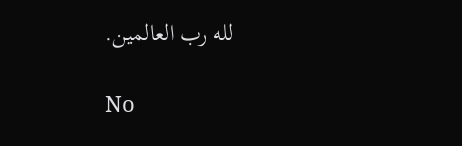لله رب العالمين.

No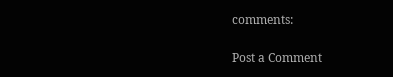comments:

Post a Comment